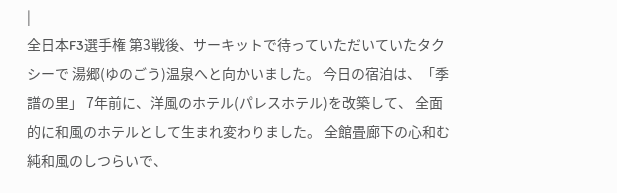|
全日本F3選手権 第3戦後、サーキットで待っていただいていたタクシーで 湯郷(ゆのごう)温泉へと向かいました。 今日の宿泊は、「季譜の里」 7年前に、洋風のホテル(パレスホテル)を改築して、 全面的に和風のホテルとして生まれ変わりました。 全館畳廊下の心和む純和風のしつらいで、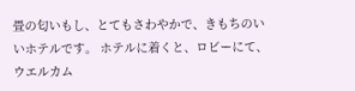畳の匂いもし、とてもさわやかで、きもちのいいホテルです。 ホテルに着くと、ロビーにて、ウエルカム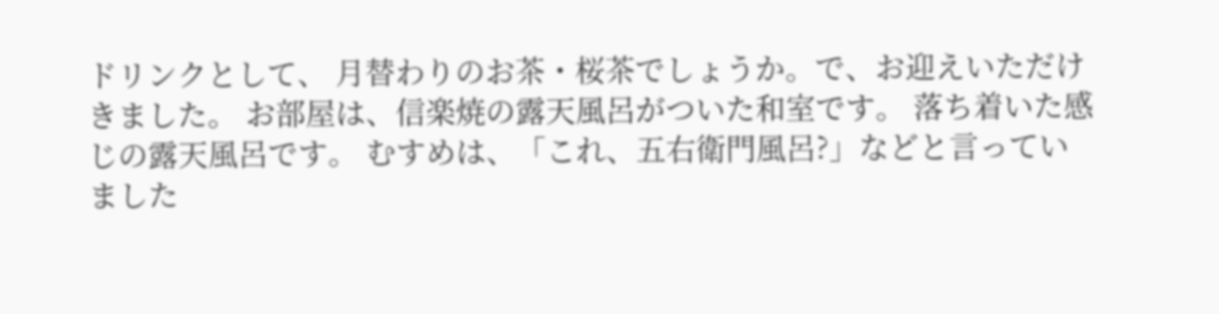ドリンクとして、 月替わりのお茶・桜茶でしょうか。で、お迎えいただけきました。 お部屋は、信楽焼の露天風呂がついた和室です。 落ち着いた感じの露天風呂です。 むすめは、「これ、五右衛門風呂?」などと言っていました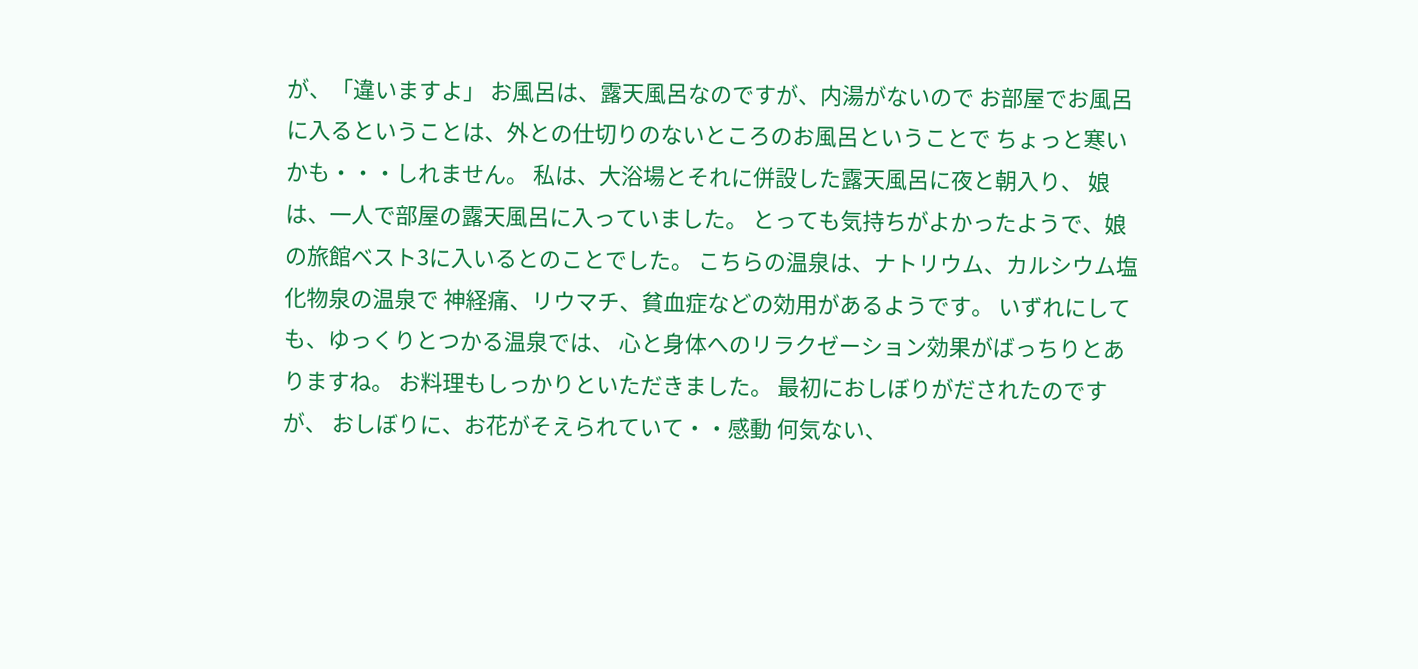が、「違いますよ」 お風呂は、露天風呂なのですが、内湯がないので お部屋でお風呂に入るということは、外との仕切りのないところのお風呂ということで ちょっと寒いかも・・・しれません。 私は、大浴場とそれに併設した露天風呂に夜と朝入り、 娘は、一人で部屋の露天風呂に入っていました。 とっても気持ちがよかったようで、娘の旅館ベスト3に入いるとのことでした。 こちらの温泉は、ナトリウム、カルシウム塩化物泉の温泉で 神経痛、リウマチ、貧血症などの効用があるようです。 いずれにしても、ゆっくりとつかる温泉では、 心と身体へのリラクゼーション効果がばっちりとありますね。 お料理もしっかりといただきました。 最初におしぼりがだされたのですが、 おしぼりに、お花がそえられていて・・感動 何気ない、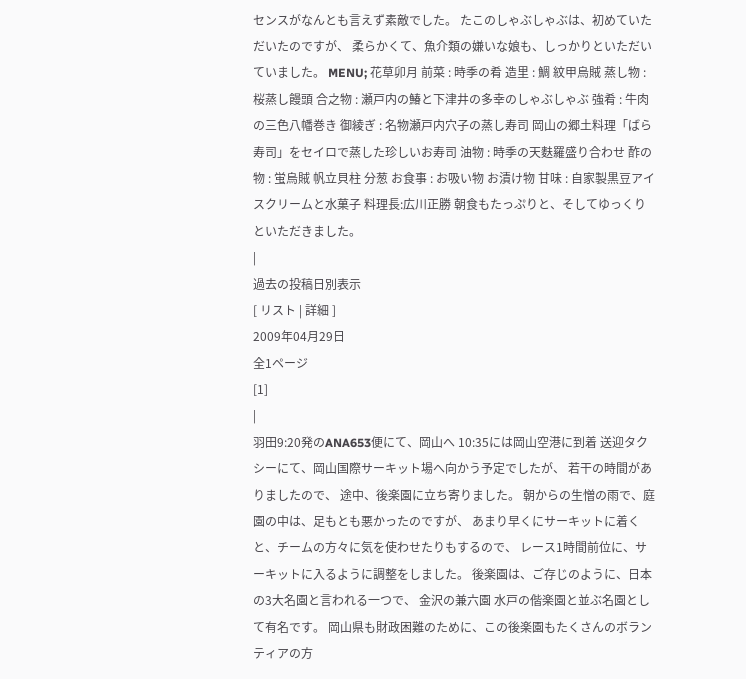センスがなんとも言えず素敵でした。 たこのしゃぶしゃぶは、初めていただいたのですが、 柔らかくて、魚介類の嫌いな娘も、しっかりといただいていました。 MENU; 花草卯月 前菜 : 時季の肴 造里 : 鯛 紋甲烏賊 蒸し物 : 桜蒸し饅頭 合之物 : 瀬戸内の鰆と下津井の多幸のしゃぶしゃぶ 強肴 : 牛肉の三色八幡巻き 御綾ぎ : 名物瀬戸内穴子の蒸し寿司 岡山の郷土料理「ばら寿司」をセイロで蒸した珍しいお寿司 油物 : 時季の天麩羅盛り合わせ 酢の物 : 蛍烏賊 帆立貝柱 分葱 お食事 : お吸い物 お漬け物 甘味 : 自家製黒豆アイスクリームと水菓子 料理長:広川正勝 朝食もたっぷりと、そしてゆっくりといただきました。
|
過去の投稿日別表示
[ リスト | 詳細 ]
2009年04月29日
全1ページ
[1]
|
羽田9:20発のANA653便にて、岡山へ 10:35には岡山空港に到着 送迎タクシーにて、岡山国際サーキット場へ向かう予定でしたが、 若干の時間がありましたので、 途中、後楽園に立ち寄りました。 朝からの生憎の雨で、庭園の中は、足もとも悪かったのですが、 あまり早くにサーキットに着くと、チームの方々に気を使わせたりもするので、 レース1時間前位に、サーキットに入るように調整をしました。 後楽園は、ご存じのように、日本の3大名園と言われる一つで、 金沢の兼六園 水戸の偕楽園と並ぶ名園として有名です。 岡山県も財政困難のために、この後楽園もたくさんのボランティアの方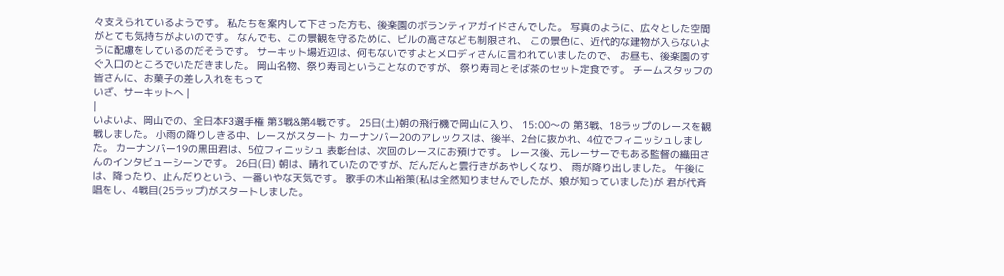々支えられているようです。 私たちを案内して下さった方も、後楽園のボランティアガイドさんでした。 写真のように、広々とした空間がとても気持ちがよいのです。 なんでも、この景観を守るために、ビルの高さなども制限され、 この景色に、近代的な建物が入らないように配慮をしているのだそうです。 サーキット場近辺は、何もないですよとメロディさんに言われていましたので、 お昼も、後楽園のすぐ入口のところでいただきました。 岡山名物、祭り寿司ということなのですが、 祭り寿司とそば茶のセット定食です。 チームスタッフの皆さんに、お菓子の差し入れをもって
いざ、サーキットへ |
|
いよいよ、岡山での、全日本F3選手権 第3戦&第4戦です。 25日(土)朝の飛行機で岡山に入り、 15:00〜の 第3戦、18ラップのレースを観戦しました。 小雨の降りしきる中、レースがスタート カーナンバー20のアレックスは、後半、2台に抜かれ、4位でフィニッシュしました。 カーナンバー19の黒田君は、5位フィニッシュ 表彰台は、次回のレースにお預けです。 レース後、元レーサーでもある監督の織田さんのインタビューシーンです。 26日(日) 朝は、晴れていたのですが、だんだんと雲行きがあやしくなり、 雨が降り出しました。 午後には、降ったり、止んだりという、一番いやな天気です。 歌手の木山裕策(私は全然知りませんでしたが、娘が知っていました)が 君が代斉唱をし、4戦目(25ラップ)がスタートしました。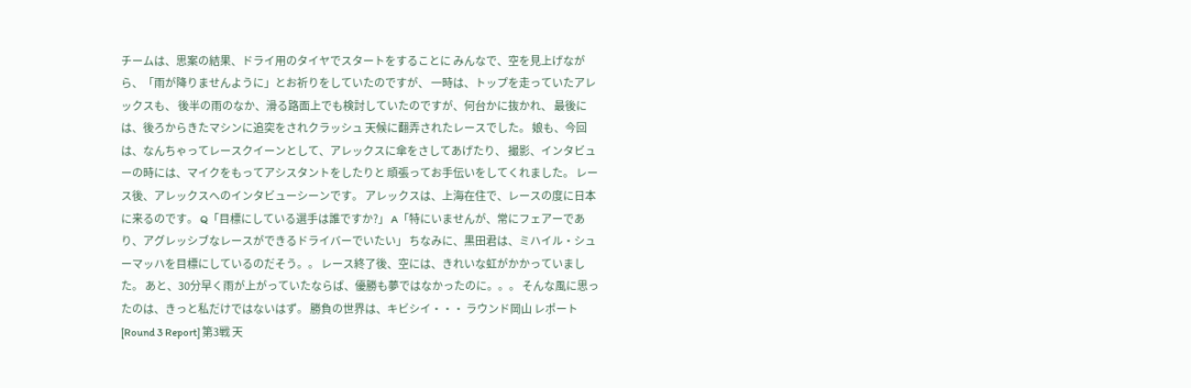チームは、思案の結果、ドライ用のタイヤでスタートをすることに みんなで、空を見上げながら、「雨が降りませんように」とお祈りをしていたのですが、 一時は、トップを走っていたアレックスも、 後半の雨のなか、滑る路面上でも検討していたのですが、何台かに抜かれ、 最後には、後ろからきたマシンに追突をされクラッシュ 天候に翻弄されたレースでした。 娘も、今回は、なんちゃってレースクイーンとして、アレックスに傘をさしてあげたり、 撮影、インタビューの時には、マイクをもってアシスタントをしたりと 頑張ってお手伝いをしてくれました。 レース後、アレックスへのインタビューシーンです。 アレックスは、上海在住で、レースの度に日本に来るのです。 Q「目標にしている選手は誰ですか?」 A「特にいませんが、常にフェアーであり、アグレッシブなレースができるドライバーでいたい」 ちなみに、黒田君は、ミハイル・シューマッハを目標にしているのだそう。。 レース終了後、空には、きれいな虹がかかっていました。 あと、30分早く雨が上がっていたならば、優勝も夢ではなかったのに。。。 そんな風に思ったのは、きっと私だけではないはず。 勝負の世界は、キビシイ・・・ ラウンド岡山 レポート [Round 3 Report] 第3戦 天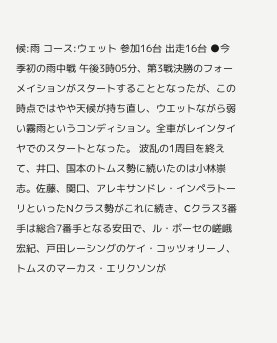候:雨 コース:ウェット 参加16台 出走16台 ●今季初の雨中戦 午後3時05分、第3戦決勝のフォーメイションがスタートすることとなったが、この時点ではやや天候が持ち直し、ウエットながら弱い霧雨というコンディション。全車がレインタイヤでのスタートとなった。 波乱の1周目を終えて、井口、国本のトムス勢に続いたのは小林崇志。佐藤、関口、アレキサンドレ・インペラトーリといったNクラス勢がこれに続き、Cクラス3番手は総合7番手となる安田で、ル・ボーセの嵯峨宏紀、戸田レーシングのケイ・コッツォリーノ、トムスのマーカス・エリクソンが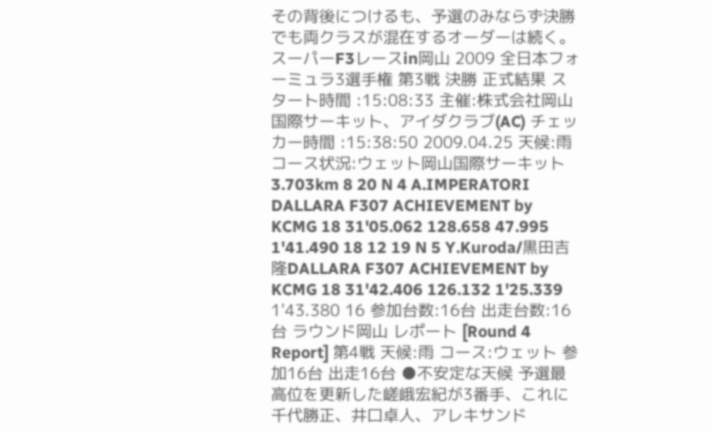その背後につけるも、予選のみならず決勝でも両クラスが混在するオーダーは続く。 スーパーF3レースin岡山 2009 全日本フォーミュラ3選手権 第3戦 決勝 正式結果 スタート時間 :15:08:33 主催:株式会社岡山国際サーキット、アイダクラブ(AC) チェッカー時間 :15:38:50 2009.04.25 天候:雨コース状況:ウェット岡山国際サーキット 3.703km 8 20 N 4 A.IMPERATORI DALLARA F307 ACHIEVEMENT by KCMG 18 31'05.062 128.658 47.995 1'41.490 18 12 19 N 5 Y.Kuroda/黒田吉隆DALLARA F307 ACHIEVEMENT by KCMG 18 31'42.406 126.132 1'25.339 1'43.380 16 参加台数:16台 出走台数:16台 ラウンド岡山 レポート [Round 4 Report] 第4戦 天候:雨 コース:ウェット 参加16台 出走16台 ●不安定な天候 予選最高位を更新した嵯峨宏紀が3番手、これに千代勝正、井口卓人、アレキサンド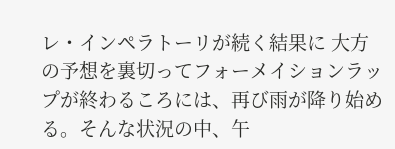レ・インペラトーリが続く結果に 大方の予想を裏切ってフォーメイションラップが終わるころには、再び雨が降り始める。そんな状況の中、午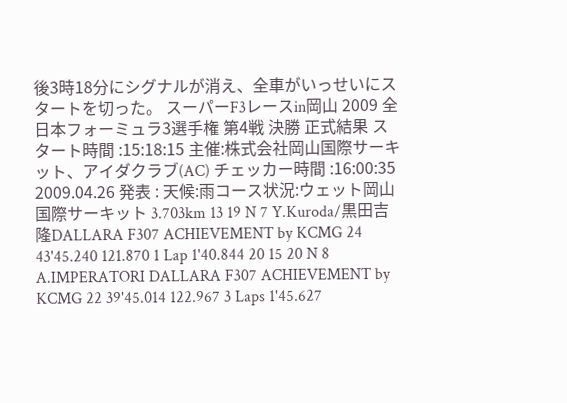後3時18分にシグナルが消え、全車がいっせいにスタートを切った。 スーパーF3レースin岡山 2009 全日本フォーミュラ3選手権 第4戦 決勝 正式結果 スタート時間 :15:18:15 主催:株式会社岡山国際サーキット、アイダクラブ(AC) チェッカー時間 :16:00:35 2009.04.26 発表 : 天候:雨コース状況:ウェット岡山国際サーキット 3.703km 13 19 N 7 Y.Kuroda/黒田吉隆DALLARA F307 ACHIEVEMENT by KCMG 24 43'45.240 121.870 1 Lap 1'40.844 20 15 20 N 8 A.IMPERATORI DALLARA F307 ACHIEVEMENT by KCMG 22 39'45.014 122.967 3 Laps 1'45.627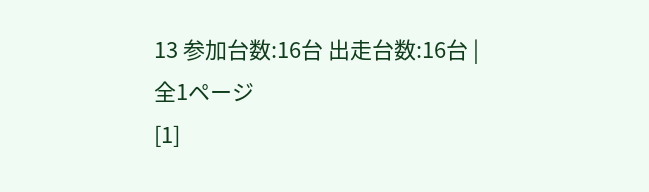13 参加台数:16台 出走台数:16台 |
全1ページ
[1]